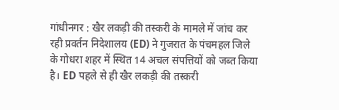गांधीनगर : खैर लकड़ी की तस्करी के मामले में जांच कर रही प्रवर्तन निदेशालय (ED) ने गुजरात के पंचमहल जिले के गोधरा शहर में स्थित 14 अचल संपत्तियों को जब्त किया है। ED पहले से ही खैर लकड़ी की तस्करी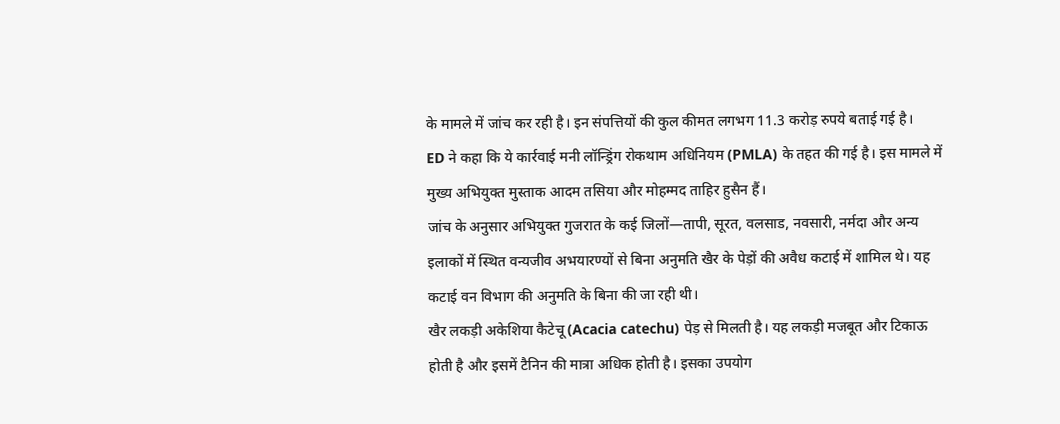के मामले में जांच कर रही है। इन संपत्तियों की कुल कीमत लगभग 11.3 करोड़ रुपये बताई गई है।
ED ने कहा कि ये कार्रवाई मनी लॉन्ड्रिंग रोकथाम अधिनियम (PMLA) के तहत की गई है। इस मामले में मुख्य अभियुक्त मुस्ताक आदम तसिया और मोहम्मद ताहिर हुसैन हैं।
जांच के अनुसार अभियुक्त गुजरात के कई जिलों—तापी, सूरत, वलसाड, नवसारी, नर्मदा और अन्य इलाकों में स्थित वन्यजीव अभयारण्यों से बिना अनुमति खैर के पेड़ों की अवैध कटाई में शामिल थे। यह कटाई वन विभाग की अनुमति के बिना की जा रही थी।
खैर लकड़ी अकेशिया कैटेचू (Acacia catechu) पेड़ से मिलती है। यह लकड़ी मजबूत और टिकाऊ होती है और इसमें टैनिन की मात्रा अधिक होती है। इसका उपयोग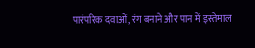पारंपरिक दवाओं, रंग बनाने और पान में इस्तेमाल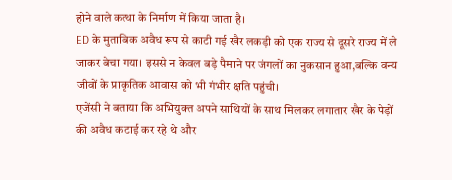होने वाले कत्था के निर्माण में किया जाता है।
ED के मुताबिक अवैध रूप से काटी गई खैर लकड़ी को एक राज्य से दूसरे राज्य में ले जाकर बेचा गया। इससे न केवल बड़े पैमाने पर जंगलों का नुकसान हुआ,बल्कि वन्य जीवों के प्राकृतिक आवास को भी गंभीर क्षति पहुंची।
एजेंसी ने बताया कि अभियुक्त अपने साथियों के साथ मिलकर लगातार खैर के पेड़ों की अवैध कटाई कर रहे थे और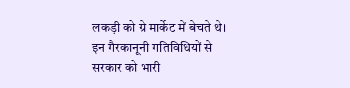लकड़ी को ग्रे मार्केट में बेचते थे। इन गैरकानूनी गतिविधियों से सरकार को भारी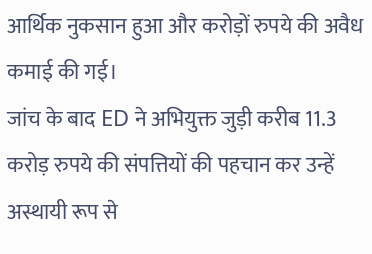आर्थिक नुकसान हुआ और करोड़ों रुपये की अवैध कमाई की गई।
जांच के बाद ED ने अभियुक्त जुड़ी करीब 11.3 करोड़ रुपये की संपत्तियों की पहचान कर उन्हें अस्थायी रूप से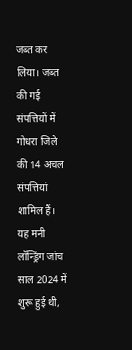जब्त कर लिया। जब्त की गई संपत्तियों में गोधरा जिले की 14 अचल संपत्तियां शामिल हैं।
यह मनी लॉन्ड्रिंग जांच साल 2024 में शुरू हुई थी,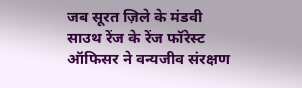जब सूरत ज़िले के मंडवी साउथ रेंज के रेंज फॉरेस्ट ऑफिसर ने वन्यजीव संरक्षण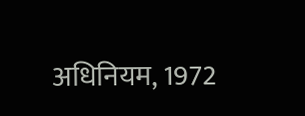अधिनियम, 1972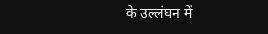के उल्लंघन में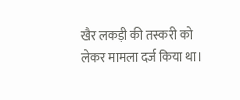खैर लकड़ी की तस्करी को लेकर मामला दर्ज किया था।